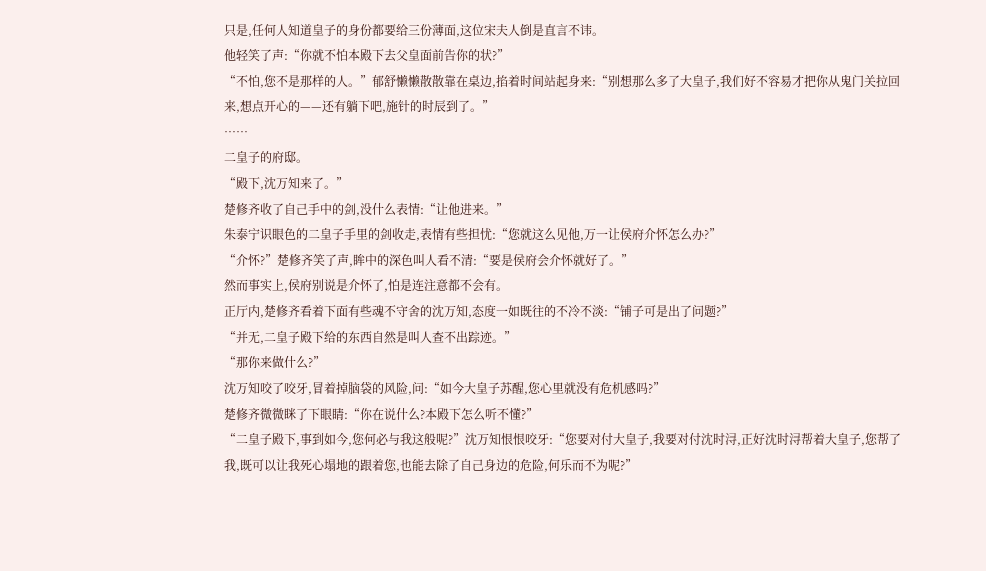只是,任何人知道皇子的身份都要给三份薄面,这位宋夫人倒是直言不讳。
他轻笑了声:“你就不怕本殿下去父皇面前告你的状?”
“不怕,您不是那样的人。”郁舒懒懒散散靠在桌边,掐着时间站起身来:“别想那么多了大皇子,我们好不容易才把你从鬼门关拉回来,想点开心的——还有躺下吧,施针的时辰到了。”
……
二皇子的府邸。
“殿下,沈万知来了。”
楚修齐收了自己手中的剑,没什么表情:“让他进来。”
朱泰宁识眼色的二皇子手里的剑收走,表情有些担忧:“您就这么见他,万一让侯府介怀怎么办?”
“介怀?”楚修齐笑了声,眸中的深色叫人看不清:“要是侯府会介怀就好了。”
然而事实上,侯府别说是介怀了,怕是连注意都不会有。
正厅内,楚修齐看着下面有些魂不守舍的沈万知,态度一如既往的不冷不淡:“铺子可是出了问题?”
“并无,二皇子殿下给的东西自然是叫人查不出踪迹。”
“那你来做什么?”
沈万知咬了咬牙,冒着掉脑袋的风险,问:“如今大皇子苏醒,您心里就没有危机感吗?”
楚修齐微微眯了下眼睛:“你在说什么?本殿下怎么听不懂?”
“二皇子殿下,事到如今,您何必与我这般呢?”沈万知恨恨咬牙:“您要对付大皇子,我要对付沈时浔,正好沈时浔帮着大皇子,您帮了我,既可以让我死心塌地的跟着您,也能去除了自己身边的危险,何乐而不为呢?”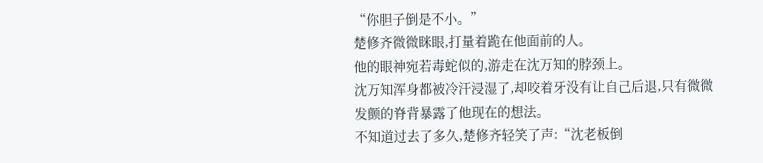“你胆子倒是不小。”
楚修齐微微眯眼,打量着跪在他面前的人。
他的眼神宛若毒蛇似的,游走在沈万知的脖颈上。
沈万知浑身都被冷汗浸湿了,却咬着牙没有让自己后退,只有微微发颤的脊背暴露了他现在的想法。
不知道过去了多久,楚修齐轻笑了声:“沈老板倒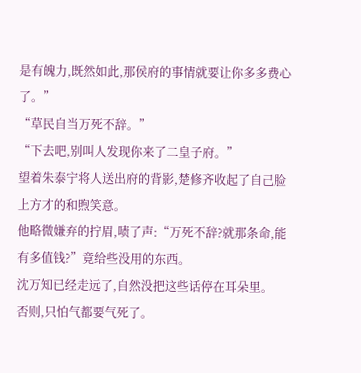是有魄力,既然如此,那侯府的事情就要让你多多费心了。”
“草民自当万死不辞。”
“下去吧,别叫人发现你来了二皇子府。”
望着朱泰宁将人送出府的背影,楚修齐收起了自己脸上方才的和煦笑意。
他略微嫌弃的拧眉,啧了声:“万死不辞?就那条命,能有多值钱?”竟给些没用的东西。
沈万知已经走远了,自然没把这些话停在耳朵里。
否则,只怕气都要气死了。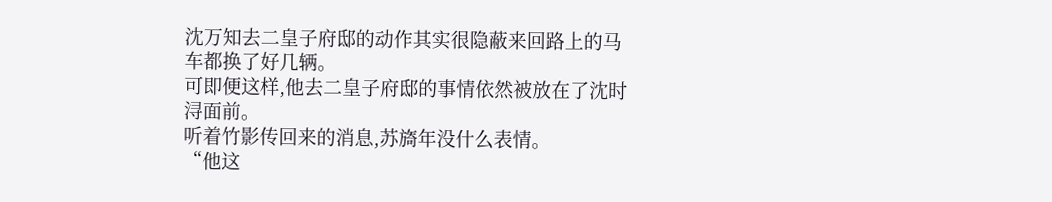沈万知去二皇子府邸的动作其实很隐蔽来回路上的马车都换了好几辆。
可即便这样,他去二皇子府邸的事情依然被放在了沈时浔面前。
听着竹影传回来的消息,苏旖年没什么表情。
“他这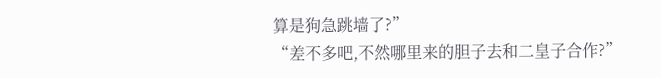算是狗急跳墙了?”
“差不多吧,不然哪里来的胆子去和二皇子合作?”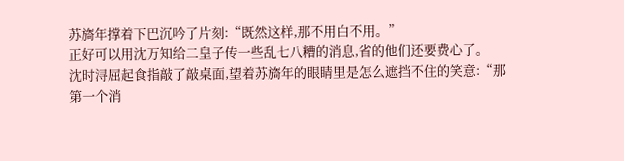苏旖年撑着下巴沉吟了片刻:“既然这样,那不用白不用。”
正好可以用沈万知给二皇子传一些乱七八糟的消息,省的他们还要费心了。
沈时浔屈起食指敲了敲桌面,望着苏旖年的眼睛里是怎么遮挡不住的笑意:“那第一个消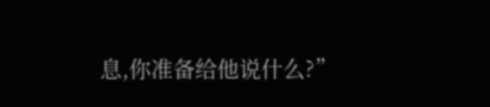息,你准备给他说什么?”